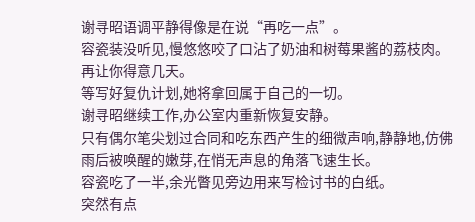谢寻昭语调平静得像是在说“再吃一点”。
容瓷装没听见,慢悠悠咬了口沾了奶油和树莓果酱的荔枝肉。
再让你得意几天。
等写好复仇计划,她将拿回属于自己的一切。
谢寻昭继续工作,办公室内重新恢复安静。
只有偶尔笔尖划过合同和吃东西产生的细微声响,静静地,仿佛雨后被唤醒的嫩芽,在悄无声息的角落飞速生长。
容瓷吃了一半,余光瞥见旁边用来写检讨书的白纸。
突然有点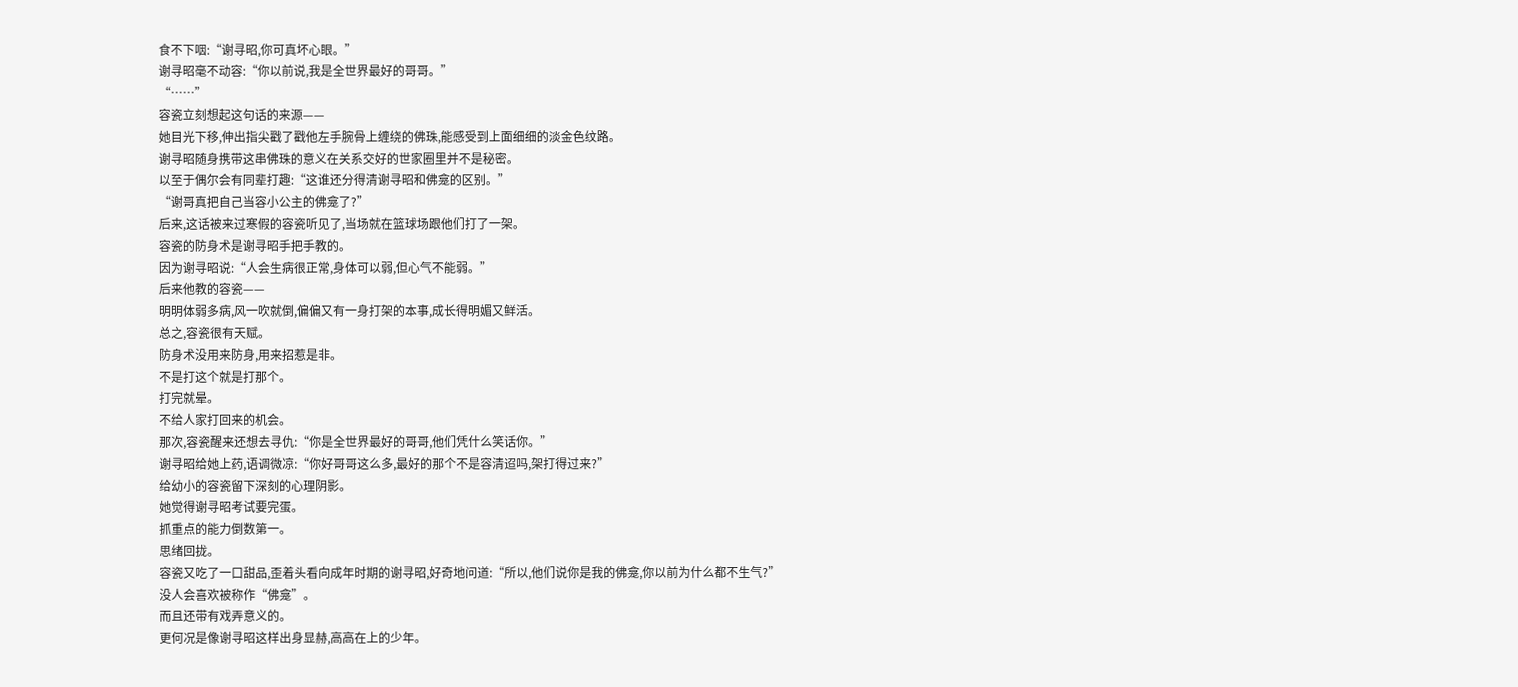食不下咽:“谢寻昭,你可真坏心眼。”
谢寻昭毫不动容:“你以前说,我是全世界最好的哥哥。”
“……”
容瓷立刻想起这句话的来源——
她目光下移,伸出指尖戳了戳他左手腕骨上缠绕的佛珠,能感受到上面细细的淡金色纹路。
谢寻昭随身携带这串佛珠的意义在关系交好的世家圈里并不是秘密。
以至于偶尔会有同辈打趣:“这谁还分得清谢寻昭和佛龛的区别。”
“谢哥真把自己当容小公主的佛龛了?”
后来,这话被来过寒假的容瓷听见了,当场就在篮球场跟他们打了一架。
容瓷的防身术是谢寻昭手把手教的。
因为谢寻昭说:“人会生病很正常,身体可以弱,但心气不能弱。”
后来他教的容瓷——
明明体弱多病,风一吹就倒,偏偏又有一身打架的本事,成长得明媚又鲜活。
总之,容瓷很有天赋。
防身术没用来防身,用来招惹是非。
不是打这个就是打那个。
打完就晕。
不给人家打回来的机会。
那次,容瓷醒来还想去寻仇:“你是全世界最好的哥哥,他们凭什么笑话你。”
谢寻昭给她上药,语调微凉:“你好哥哥这么多,最好的那个不是容清迢吗,架打得过来?”
给幼小的容瓷留下深刻的心理阴影。
她觉得谢寻昭考试要完蛋。
抓重点的能力倒数第一。
思绪回拢。
容瓷又吃了一口甜品,歪着头看向成年时期的谢寻昭,好奇地问道:“所以,他们说你是我的佛龛,你以前为什么都不生气?”
没人会喜欢被称作“佛龛”。
而且还带有戏弄意义的。
更何况是像谢寻昭这样出身显赫,高高在上的少年。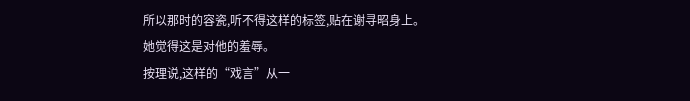所以那时的容瓷,听不得这样的标签,贴在谢寻昭身上。
她觉得这是对他的羞辱。
按理说,这样的“戏言”从一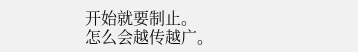开始就要制止。
怎么会越传越广。